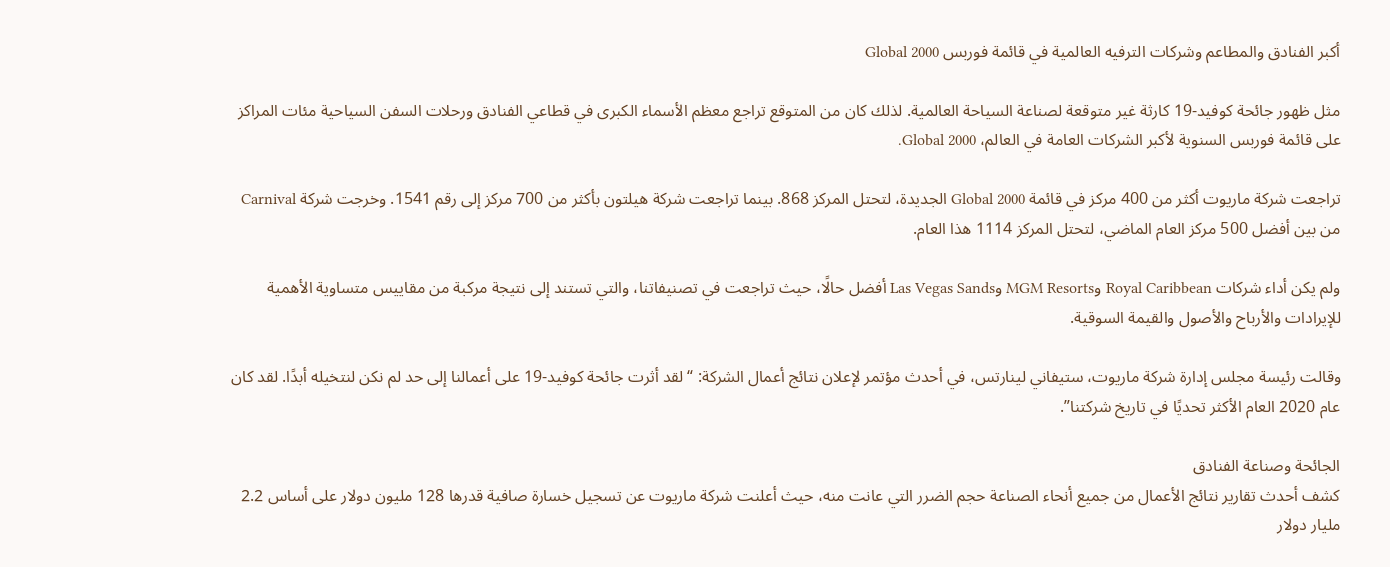أكبر الفنادق والمطاعم وشركات الترفيه العالمية في قائمة فوربس Global 2000

مثل ظهور جائحة كوفيد-19 كارثة غير متوقعة لصناعة السياحة العالمية. لذلك كان من المتوقع تراجع معظم الأسماء الكبرى في قطاعي الفنادق ورحلات السفن السياحية مئات المراكز على قائمة فوربس السنوية لأكبر الشركات العامة في العالم، Global 2000.

تراجعت شركة ماريوت أكثر من 400 مركز في قائمة Global 2000 الجديدة، لتحتل المركز 868. بينما تراجعت شركة هيلتون بأكثر من 700 مركز إلى رقم 1541. وخرجت شركة Carnival من بين أفضل 500 مركز العام الماضي، لتحتل المركز 1114 هذا العام.

ولم يكن أداء شركات Royal Caribbean وMGM Resorts وLas Vegas Sands أفضل حالًا، حيث تراجعت في تصنيفاتنا، والتي تستند إلى نتيجة مركبة من مقاييس متساوية الأهمية للإيرادات والأرباح والأصول والقيمة السوقية.

وقالت رئيسة مجلس إدارة شركة ماريوت، ستيفاني لينارتس، في أحدث مؤتمر لإعلان نتائج أعمال الشركة: “لقد أثرت جائحة كوفيد-19 على أعمالنا إلى حد لم نكن لنتخيله أبدًا. لقد كان عام 2020 العام الأكثر تحديًا في تاريخ شركتنا”.

الجائحة وصناعة الفنادق
كشف أحدث تقارير نتائج الأعمال من جميع أنحاء الصناعة حجم الضرر التي عانت منه، حيث أعلنت شركة ماريوت عن تسجيل خسارة صافية قدرها 128 مليون دولار على أساس 2.2 مليار دولار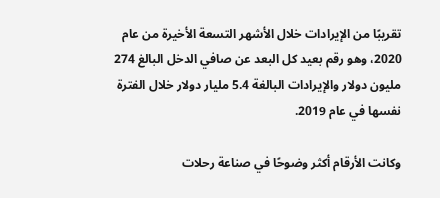تقريبًا من الإيرادات خلال الأشهر التسعة الأخيرة من عام 2020، وهو رقم بعيد كل البعد عن صافي الدخل البالغ 274 مليون دولار والإيرادات البالغة 5.4 مليار دولار خلال الفترة نفسها في عام 2019.

وكانت الأرقام أكثر وضوحًا في صناعة رحلات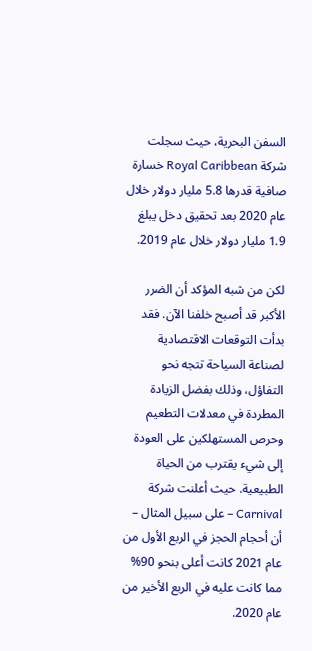السفن البحرية، حيث سجلت شركة Royal Caribbean خسارة صافية قدرها 5.8 مليار دولار خلال عام 2020 بعد تحقيق دخل يبلغ 1.9 مليار دولار خلال عام 2019.

لكن من شبه المؤكد أن الضرر الأكبر قد أصبح خلفنا الآن. فقد بدأت التوقعات الاقتصادية لصناعة السياحة تتجه نحو التفاؤل، وذلك بفضل الزيادة المطردة في معدلات التطعيم وحرص المستهلكين على العودة إلى شيء يقترب من الحياة الطبيعية. حيث أعلنت شركة Carnival – على سبيل المثال – أن أحجام الحجز في الربع الأول من عام 2021 كانت أعلى بنحو 90% مما كانت عليه في الربع الأخير من عام 2020.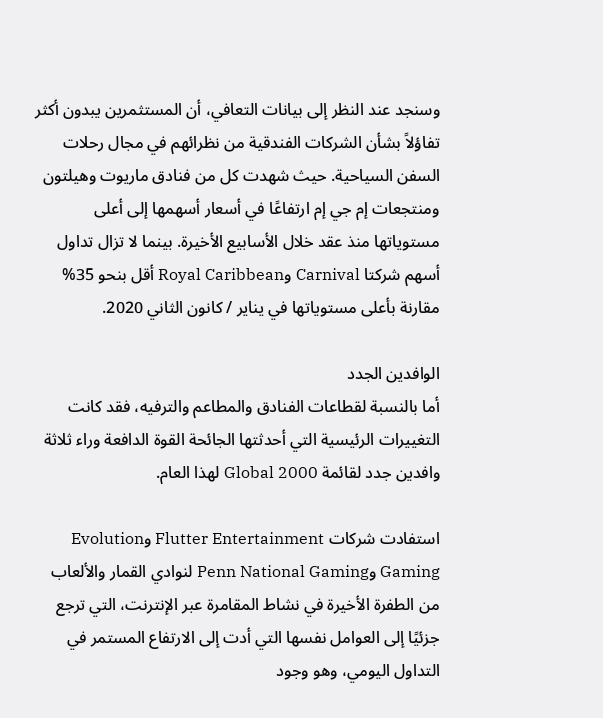وسنجد عند النظر إلى بيانات التعافي، أن المستثمرين يبدون أكثر تفاؤلاً بشأن الشركات الفندقية من نظرائهم في مجال رحلات السفن السياحية. حيث شهدت كل من فنادق ماريوت وهيلتون ومنتجعات إم جي إم ارتفاعًا في أسعار أسهمها إلى أعلى مستوياتها منذ عقد خلال الأسابيع الأخيرة. بينما لا تزال تداول أسهم شركتا Carnival وRoyal Caribbean أقل بنحو 35% مقارنة بأعلى مستوياتها في يناير / كانون الثاني 2020.

الوافدين الجدد
أما بالنسبة لقطاعات الفنادق والمطاعم والترفيه، فقد كانت التغييرات الرئيسية التي أحدثتها الجائحة القوة الدافعة وراء ثلاثة وافدين جدد لقائمة Global 2000 لهذا العام.

استفادت شركات Flutter Entertainment وEvolution Gaming وPenn National Gaming لنوادي القمار والألعاب من الطفرة الأخيرة في نشاط المقامرة عبر الإنترنت، التي ترجع جزئيًا إلى العوامل نفسها التي أدت إلى الارتفاع المستمر في التداول اليومي، وهو وجود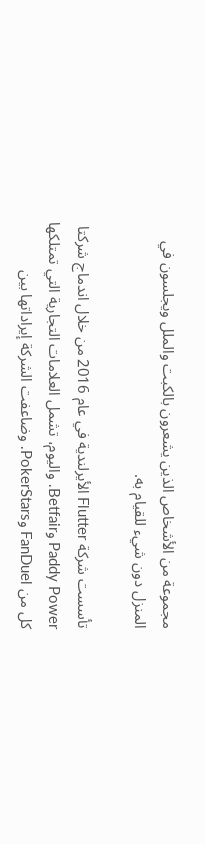مجموعة من الأشخاص الذين يشعرون بالكبت والملل ويجلسون في المنزل دون شيء للقيام به.

تأسست شركة Flutter الأيرلندية في عام 2016 من خلال اندماج شركتا Paddy Power وBetfair. واليوم، تشمل العلامات التجارية التي تمتلكها كل من FanDuel وPokerStars. وضاعفت الشركة إيراداتها بين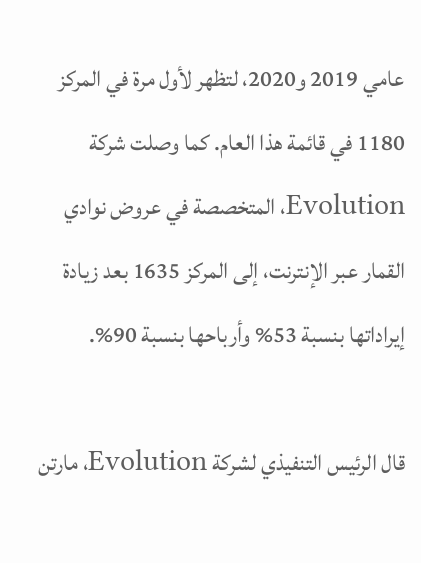عامي 2019 و2020، لتظهر لأول مرة في المركز 1180 في قائمة هذا العام. كما وصلت شركة Evolution، المتخصصة في عروض نوادي القمار عبر الإنترنت، إلى المركز 1635 بعد زيادة إيراداتها بنسبة 53% وأرباحها بنسبة 90%.

قال الرئيس التنفيذي لشركة Evolution، مارتن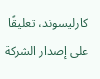كارليسوند، تعليقًا على إصدار الشركة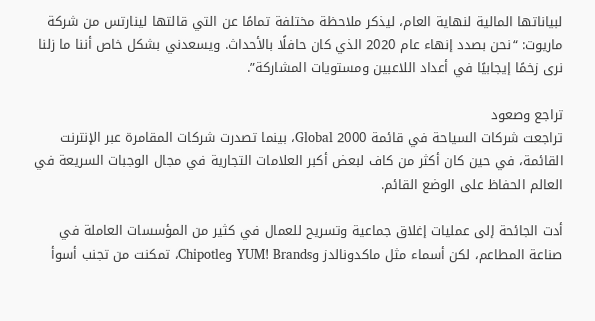لبياناتها المالية لنهاية العام، ليذكر ملاحظة مختلفة تمامًا عن التي قالتها لينارتس من شركة ماريوت: “نحن بصدد إنهاء عام 2020 الذي كان حافلًا بالأحداث. ويسعدني بشكل خاص أننا ما زلنا نرى زخمًا إيجابيًا في أعداد اللاعبين ومستويات المشاركة”.

تراجع وصعود
تراجعت شركات السياحة في قائمة Global 2000، بينما تصدرت شركات المقامرة عبر الإنترنت القائمة، في حين كان أكثر من كاف لبعض أكبر العلامات التجارية في مجال الوجبات السريعة في العالم الحفاظ على الوضع القائم.

أدت الجائحة إلى عمليات إغلاق جماعية وتسريح للعمال في كثير من المؤسسات العاملة في صناعة المطاعم، لكن أسماء مثل ماكدونالدز وYUM! Brands وChipotle، تمكنت من تجنب أسوأ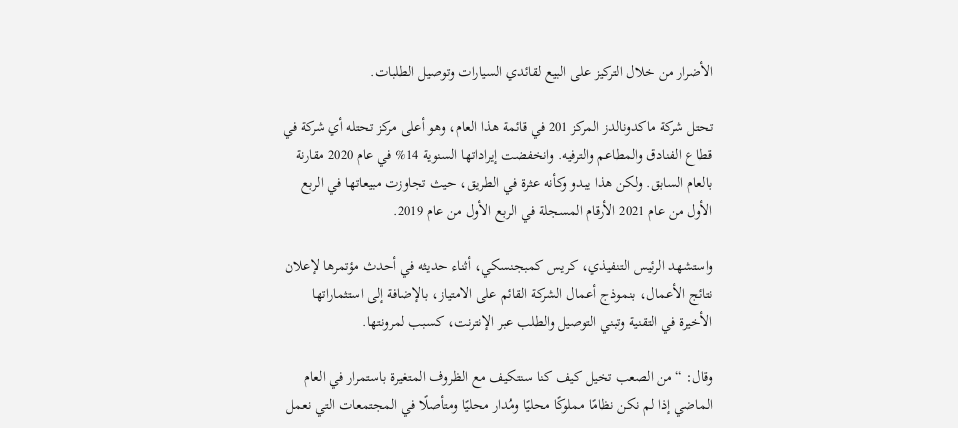الأضرار من خلال التركيز على البيع لقائدي السيارات وتوصيل الطلبات.

تحتل شركة ماكدونالدز المركز 201 في قائمة هذا العام، وهو أعلى مركز تحتله أي شركة في قطاع الفنادق والمطاعم والترفيه. وانخفضت إيراداتها السنوية 14% في عام 2020 مقارنة بالعام السابق. ولكن هذا يبدو وكأنه عثرة في الطريق، حيث تجاوزت مبيعاتها في الربع الأول من عام 2021 الأرقام المسجلة في الربع الأول من عام 2019.

واستشهد الرئيس التنفيذي، كريس كمبجنسكي، أثناء حديثه في أحدث مؤتمرها لإعلان نتائج الأعمال، بنموذج أعمال الشركة القائم على الامتياز، بالإضافة إلى استثماراتها الأخيرة في التقنية وتبني التوصيل والطلب عبر الإنترنت، كسبب لمرونتها.

وقال: “من الصعب تخيل كيف كنا سنتكيف مع الظروف المتغيرة باستمرار في العام الماضي إذا لم نكن نظامًا مملوكًا محليًا ومُدار محليًا ومتأصلًا في المجتمعات التي نعمل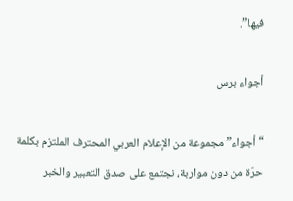فيها”.

أجواء برس

“أجواء” مجموعة من الإعلام العربي المحترف الملتزم بكلمة حرّة من دون مواربة، نجتمع على صدق التعبير والخبر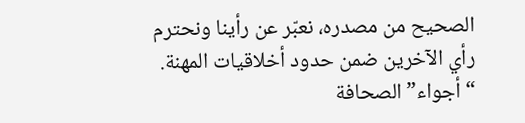الصحيح من مصدره، نعبّر عن رأينا ونحترم رأي الآخرين ضمن حدود أخلاقيات المهنة. “أجواء” الصحافة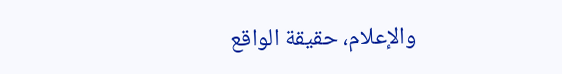والإعلام، حقيقة الواقع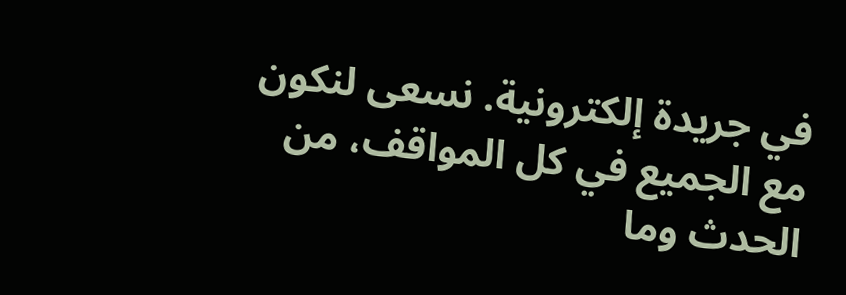في جريدة إلكترونية. نسعى لنكون مع الجميع في كل المواقف، من الحدث وما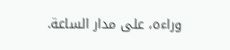وراءه، على مدار الساعة.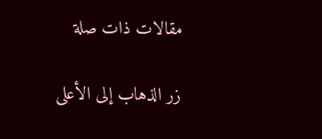مقالات ذات صلة

زر الذهاب إلى الأعلى